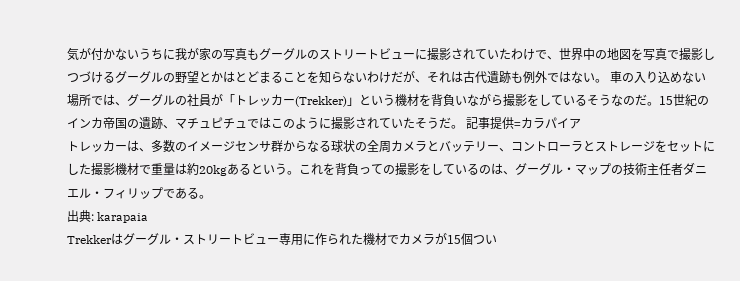気が付かないうちに我が家の写真もグーグルのストリートビューに撮影されていたわけで、世界中の地図を写真で撮影しつづけるグーグルの野望とかはとどまることを知らないわけだが、それは古代遺跡も例外ではない。 車の入り込めない場所では、グーグルの社員が「トレッカー(Trekker)」という機材を背負いながら撮影をしているそうなのだ。15世紀のインカ帝国の遺跡、マチュピチュではこのように撮影されていたそうだ。 記事提供=カラパイア
トレッカーは、多数のイメージセンサ群からなる球状の全周カメラとバッテリー、コントローラとストレージをセットにした撮影機材で重量は約20kgあるという。これを背負っての撮影をしているのは、グーグル・マップの技術主任者ダニエル・フィリップである。
出典: karapaia
Trekkerはグーグル・ストリートビュー専用に作られた機材でカメラが15個つい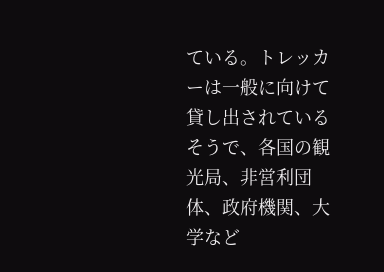ている。トレッカーは一般に向けて貸し出されているそうで、各国の観光局、非営利団体、政府機関、大学など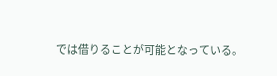では借りることが可能となっている。